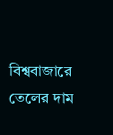বিশ্ববাজারে তেলের দাম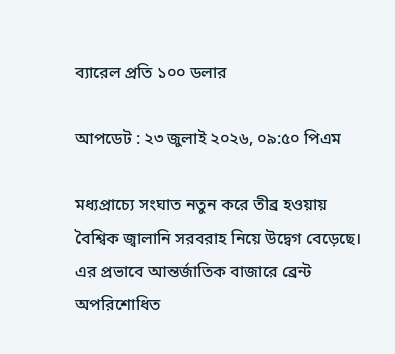ব্যারেল প্রতি ১০০ ডলার

আপডেট : ২৩ জুলাই ২০২৬, ০৯:৫০ পিএম

মধ্যপ্রাচ্যে সংঘাত নতুন করে তীব্র হওয়ায় বৈশ্বিক জ্বালানি সরবরাহ নিয়ে উদ্বেগ বেড়েছে। এর প্রভাবে আন্তর্জাতিক বাজারে ব্রেন্ট অপরিশোধিত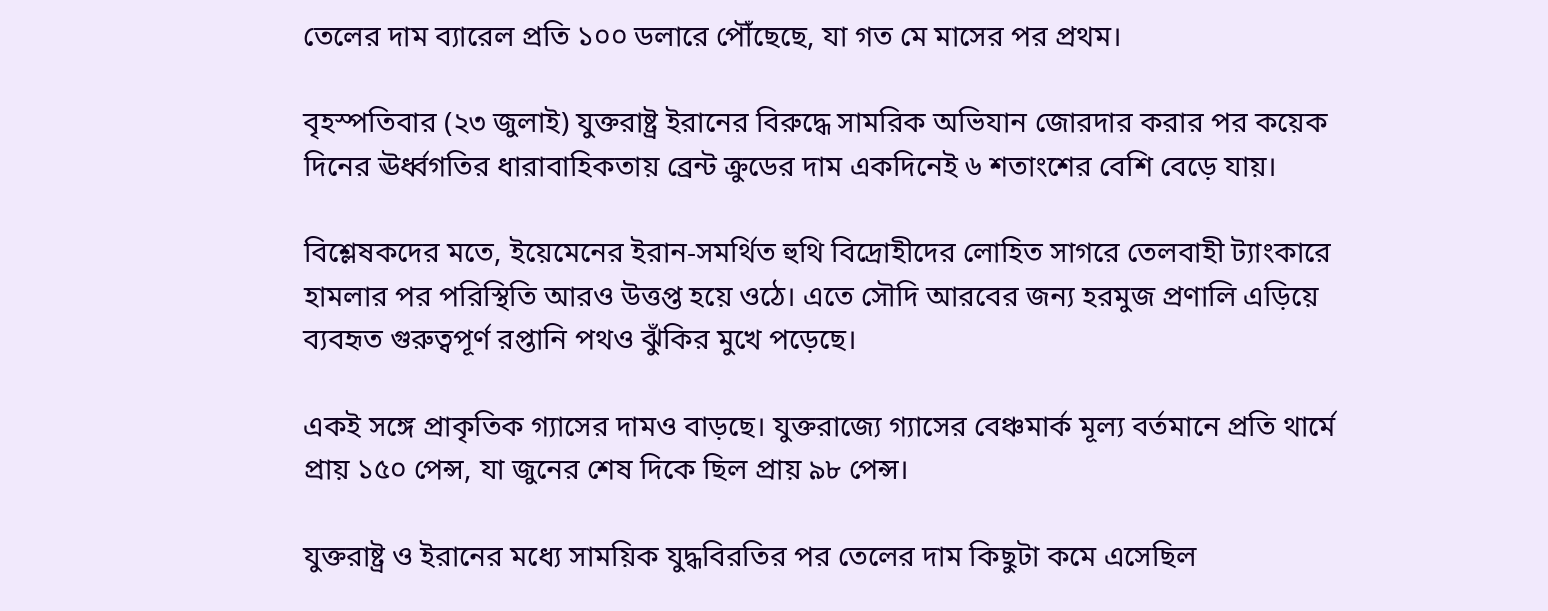তেলের দাম ব্যারেল প্রতি ১০০ ডলারে পৌঁছেছে, যা গত মে মাসের পর প্রথম।

বৃহস্পতিবার (২৩ জুলাই) যুক্তরাষ্ট্র ইরানের বিরুদ্ধে সামরিক অভিযান জোরদার করার পর কয়েক দিনের ঊর্ধ্বগতির ধারাবাহিকতায় ব্রেন্ট ক্রুডের দাম একদিনেই ৬ শতাংশের বেশি বেড়ে যায়।

বিশ্লেষকদের মতে, ইয়েমেনের ইরান-সমর্থিত হুথি বিদ্রোহীদের লোহিত সাগরে তেলবাহী ট্যাংকারে হামলার পর পরিস্থিতি আরও উত্তপ্ত হয়ে ওঠে। এতে সৌদি আরবের জন্য হরমুজ প্রণালি এড়িয়ে ব্যবহৃত গুরুত্বপূর্ণ রপ্তানি পথও ঝুঁকির মুখে পড়েছে।

একই সঙ্গে প্রাকৃতিক গ্যাসের দামও বাড়ছে। যুক্তরাজ্যে গ্যাসের বেঞ্চমার্ক মূল্য বর্তমানে প্রতি থার্মে প্রায় ১৫০ পেন্স, যা জুনের শেষ দিকে ছিল প্রায় ৯৮ পেন্স।

যুক্তরাষ্ট্র ও ইরানের মধ্যে সাময়িক যুদ্ধবিরতির পর তেলের দাম কিছুটা কমে এসেছিল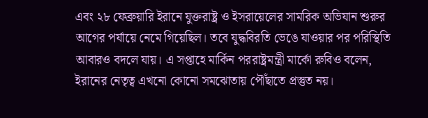এবং ২৮ ফেব্রুয়ারি ইরানে যুক্তরাষ্ট্র ও ইসরায়েলের সামরিক অভিযান শুরুর আগের পর্যায়ে নেমে গিয়েছিল। তবে যুদ্ধবিরতি ভেঙে যাওয়ার পর পরিস্থিতি আবারও বদলে যায়। এ সপ্তাহে মার্কিন পররাষ্ট্রমন্ত্রী মার্কো রুবিও বলেন, ইরানের নেতৃত্ব এখনো কোনো সমঝোতায় পৌঁছাতে প্রস্তুত নয়।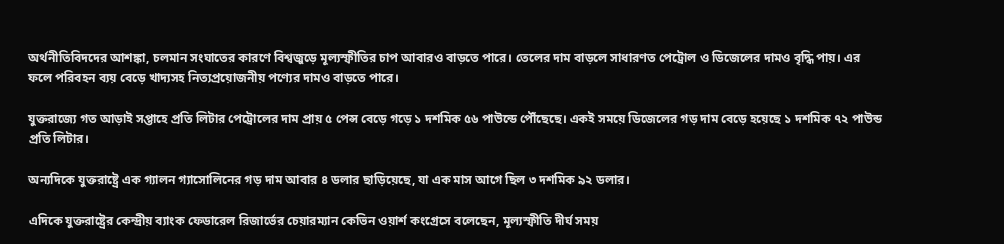অর্থনীতিবিদদের আশঙ্কা, চলমান সংঘাতের কারণে বিশ্বজুড়ে মূল্যস্ফীতির চাপ আবারও বাড়তে পারে। তেলের দাম বাড়লে সাধারণত পেট্রোল ও ডিজেলের দামও বৃদ্ধি পায়। এর ফলে পরিবহন ব্যয় বেড়ে খাদ্যসহ নিত্যপ্রয়োজনীয় পণ্যের দামও বাড়তে পারে।

যুক্তরাজ্যে গত আড়াই সপ্তাহে প্রতি লিটার পেট্রোলের দাম প্রায় ৫ পেন্স বেড়ে গড়ে ১ দশমিক ৫৬ পাউন্ডে পৌঁছেছে। একই সময়ে ডিজেলের গড় দাম বেড়ে হয়েছে ১ দশমিক ৭২ পাউন্ড প্রতি লিটার।

অন্যদিকে যুক্তরাষ্ট্রে এক গ্যালন গ্যাসোলিনের গড় দাম আবার ৪ ডলার ছাড়িয়েছে, যা এক মাস আগে ছিল ৩ দশমিক ৯২ ডলার।

এদিকে যুক্তরাষ্ট্রের কেন্দ্রীয় ব্যাংক ফেডারেল রিজার্ভের চেয়ারম্যান কেভিন ওয়ার্শ কংগ্রেসে বলেছেন, মূল্যস্ফীতি দীর্ঘ সময়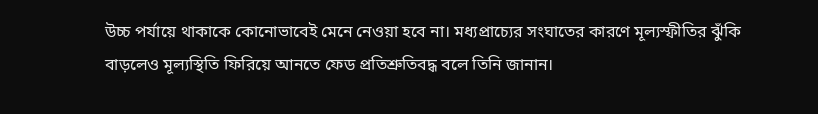উচ্চ পর্যায়ে থাকাকে কোনোভাবেই মেনে নেওয়া হবে না। মধ্যপ্রাচ্যের সংঘাতের কারণে মূল্যস্ফীতির ঝুঁকি বাড়লেও মূল্যস্থিতি ফিরিয়ে আনতে ফেড প্রতিশ্রুতিবদ্ধ বলে তিনি জানান।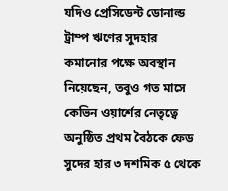যদিও প্রেসিডেন্ট ডোনাল্ড ট্রাম্প ঋণের সুদহার কমানোর পক্ষে অবস্থান নিয়েছেন, তবুও গত মাসে কেভিন ওয়ার্শের নেতৃত্বে অনুষ্ঠিত প্রথম বৈঠকে ফেড সুদের হার ৩ দশমিক ৫ থেকে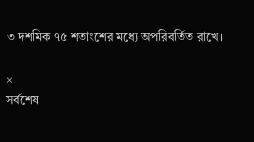৩ দশমিক ৭৫ শতাংশের মধ্যে অপরিবর্তিত রাখে।

×
সর্বশেষ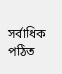সর্বাধিক পঠিত